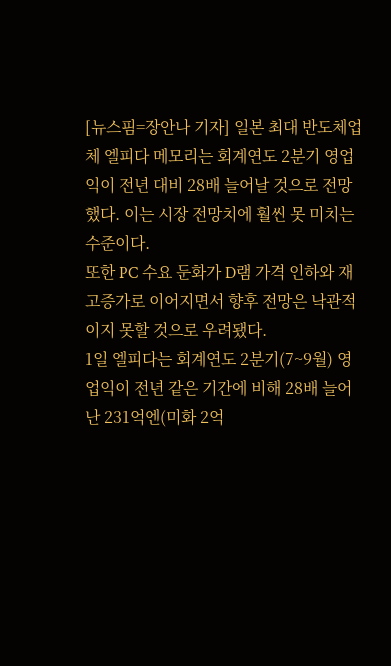[뉴스핌=장안나 기자] 일본 최대 반도체업체 엘피다 메모리는 회계연도 2분기 영업익이 전년 대비 28배 늘어날 것으로 전망했다. 이는 시장 전망치에 훨씬 못 미치는 수준이다.
또한 PC 수요 둔화가 D램 가격 인하와 재고증가로 이어지면서 향후 전망은 낙관적이지 못할 것으로 우려됐다.
1일 엘피다는 회계연도 2분기(7~9월) 영업익이 전년 같은 기간에 비해 28배 늘어난 231억엔(미화 2억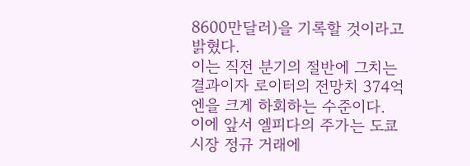8600만달러)을 기록할 것이라고 밝혔다.
이는 직전 분기의 절반에 그치는 결과이자 로이터의 전망치 374억엔을 크게 하회하는 수준이다.
이에 앞서 엘피다의 주가는 도쿄시장 정규 거래에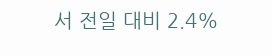서 전일 대비 2.4%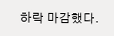하락 마감했다.